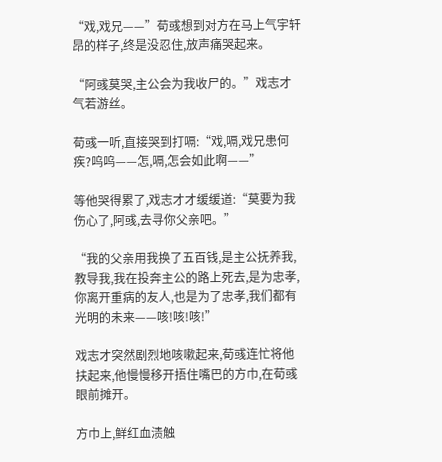“戏,戏兄——”荀彧想到对方在马上气宇轩昂的样子,终是没忍住,放声痛哭起来。

“阿彧莫哭,主公会为我收尸的。”戏志才气若游丝。

荀彧一听,直接哭到打嗝:“戏,嗝,戏兄患何疾?呜呜——怎,嗝,怎会如此啊——”

等他哭得累了,戏志才才缓缓道:“莫要为我伤心了,阿彧,去寻你父亲吧。”

“我的父亲用我换了五百钱,是主公抚养我,教导我,我在投奔主公的路上死去,是为忠孝,你离开重病的友人,也是为了忠孝,我们都有光明的未来——咳!咳!咳!”

戏志才突然剧烈地咳嗽起来,荀彧连忙将他扶起来,他慢慢移开捂住嘴巴的方巾,在荀彧眼前摊开。

方巾上,鲜红血渍触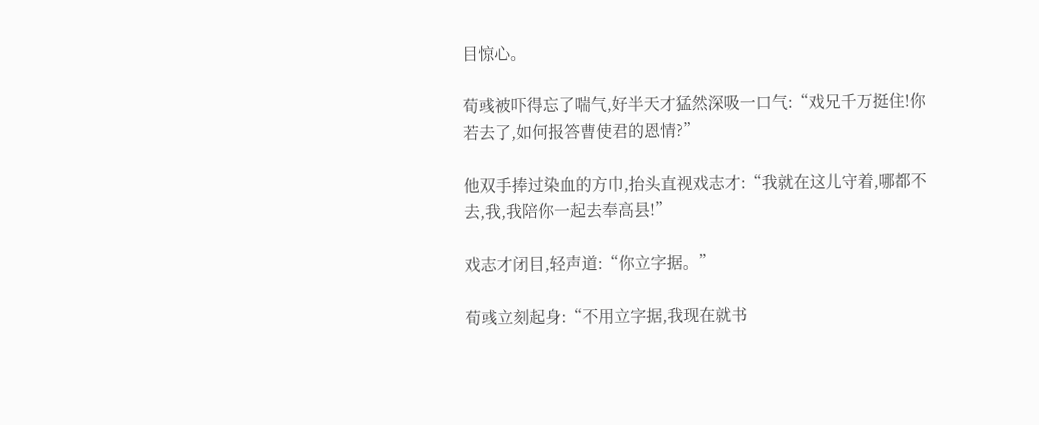目惊心。

荀彧被吓得忘了喘气,好半天才猛然深吸一口气:“戏兄千万挺住!你若去了,如何报答曹使君的恩情?”

他双手捧过染血的方巾,抬头直视戏志才:“我就在这儿守着,哪都不去,我,我陪你一起去奉高县!”

戏志才闭目,轻声道:“你立字据。”

荀彧立刻起身:“不用立字据,我现在就书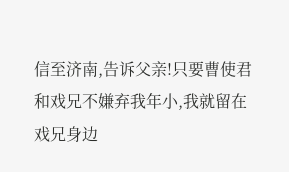信至济南,告诉父亲!只要曹使君和戏兄不嫌弃我年小,我就留在戏兄身边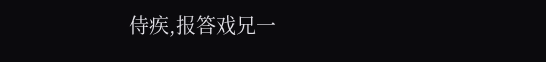侍疾,报答戏兄一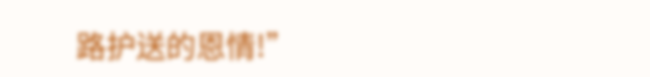路护送的恩情!”